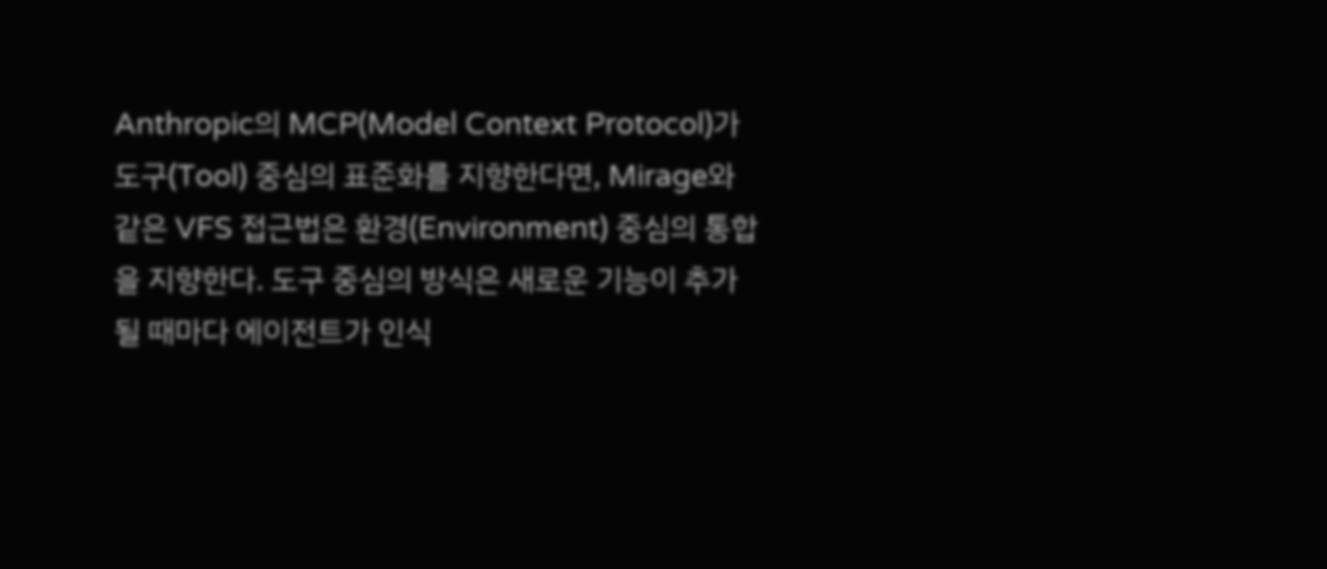Anthropic의 MCP(Model Context Protocol)가 도구(Tool) 중심의 표준화를 지향한다면, Mirage와 같은 VFS 접근법은 환경(Environment) 중심의 통합을 지향한다. 도구 중심의 방식은 새로운 기능이 추가될 때마다 에이전트가 인식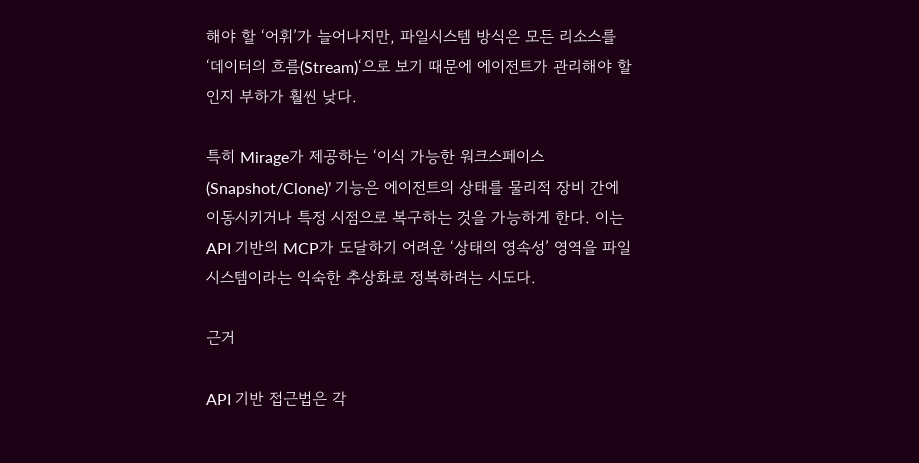해야 할 ‘어휘’가 늘어나지만, 파일시스템 방식은 모든 리소스를 ‘데이터의 흐름(Stream)‘으로 보기 때문에 에이전트가 관리해야 할 인지 부하가 훨씬 낮다.

특히 Mirage가 제공하는 ‘이식 가능한 워크스페이스(Snapshot/Clone)’ 기능은 에이전트의 상태를 물리적 장비 간에 이동시키거나 특정 시점으로 복구하는 것을 가능하게 한다. 이는 API 기반의 MCP가 도달하기 어려운 ‘상태의 영속성’ 영역을 파일시스템이라는 익숙한 추상화로 정복하려는 시도다.

근거

API 기반 접근법은 각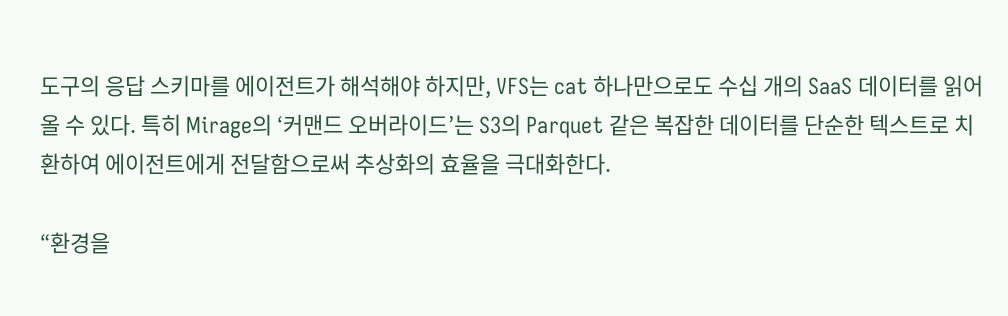도구의 응답 스키마를 에이전트가 해석해야 하지만, VFS는 cat 하나만으로도 수십 개의 SaaS 데이터를 읽어올 수 있다. 특히 Mirage의 ‘커맨드 오버라이드’는 S3의 Parquet 같은 복잡한 데이터를 단순한 텍스트로 치환하여 에이전트에게 전달함으로써 추상화의 효율을 극대화한다.

“환경을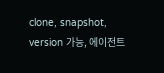clone, snapshot, version 가능, 에이전트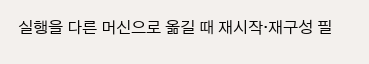실행을 다른 머신으로 옮길 때 재시작·재구성 필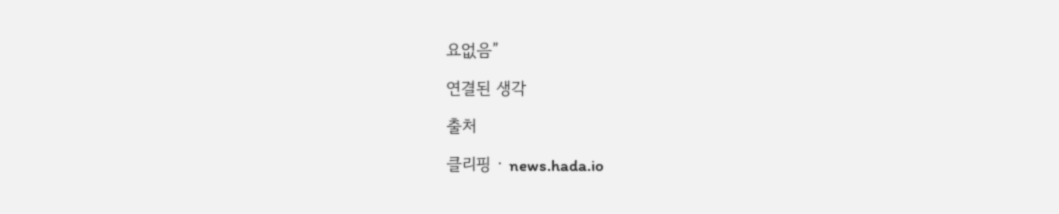요없음”

연결된 생각

출처

클리핑 · news.hada.io